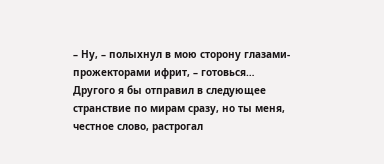– Ну, – полыхнул в мою сторону глазами-прожекторами ифрит, – готовься… Другого я бы отправил в следующее странствие по мирам сразу, но ты меня, честное слово, растрогал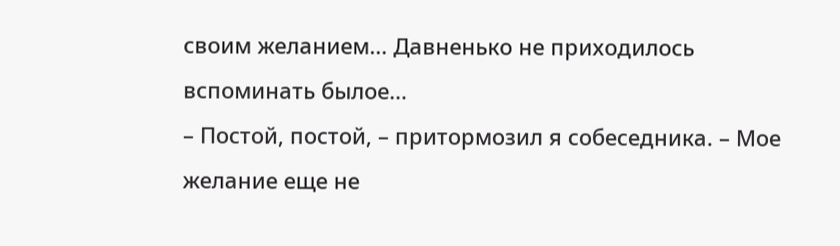своим желанием… Давненько не приходилось вспоминать былое…
– Постой, постой, – притормозил я собеседника. – Мое желание еще не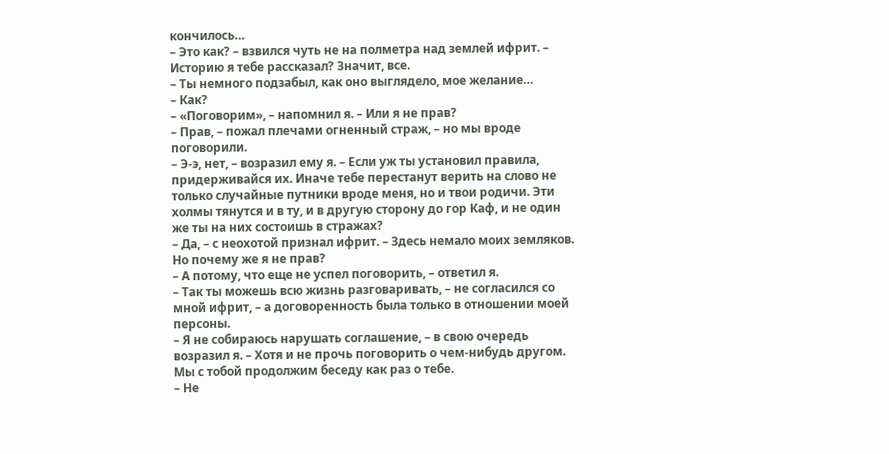кончилось…
– Это как? – взвился чуть не на полметра над землей ифрит. – Историю я тебе рассказал? Значит, все.
– Ты немного подзабыл, как оно выглядело, мое желание…
– Как?
– «Поговорим», – напомнил я. – Или я не прав?
– Прав, – пожал плечами огненный страж, – но мы вроде поговорили.
– Э-э, нет, – возразил ему я. – Если уж ты установил правила, придерживайся их. Иначе тебе перестанут верить на слово не только случайные путники вроде меня, но и твои родичи. Эти холмы тянутся и в ту, и в другую сторону до гор Каф, и не один же ты на них состоишь в стражах?
– Да, – с неохотой признал ифрит. – Здесь немало моих земляков. Но почему же я не прав?
– А потому, что еще не успел поговорить, – ответил я.
– Так ты можешь всю жизнь разговаривать, – не согласился со мной ифрит, – а договоренность была только в отношении моей персоны.
– Я не собираюсь нарушать соглашение, – в свою очередь возразил я. – Хотя и не прочь поговорить о чем-нибудь другом. Мы с тобой продолжим беседу как раз о тебе.
– Не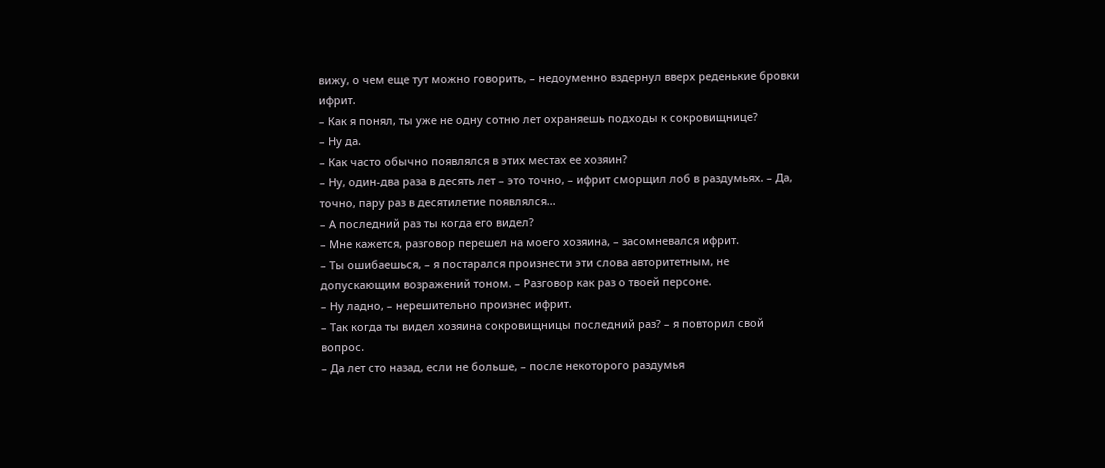вижу, о чем еще тут можно говорить, – недоуменно вздернул вверх реденькие бровки ифрит.
– Как я понял, ты уже не одну сотню лет охраняешь подходы к сокровищнице?
– Ну да.
– Как часто обычно появлялся в этих местах ее хозяин?
– Ну, один-два раза в десять лет – это точно, – ифрит сморщил лоб в раздумьях. – Да, точно, пару раз в десятилетие появлялся…
– А последний раз ты когда его видел?
– Мне кажется, разговор перешел на моего хозяина, – засомневался ифрит.
– Ты ошибаешься, – я постарался произнести эти слова авторитетным, не допускающим возражений тоном. – Разговор как раз о твоей персоне.
– Ну ладно, – нерешительно произнес ифрит.
– Так когда ты видел хозяина сокровищницы последний раз? – я повторил свой вопрос.
– Да лет сто назад, если не больше, – после некоторого раздумья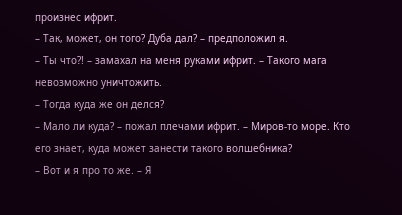произнес ифрит.
– Так, может, он того? Дуба дал? – предположил я.
– Ты что?! – замахал на меня руками ифрит. – Такого мага невозможно уничтожить.
– Тогда куда же он делся?
– Мало ли куда? – пожал плечами ифрит. – Миров-то море. Кто его знает, куда может занести такого волшебника?
– Вот и я про то же. – Я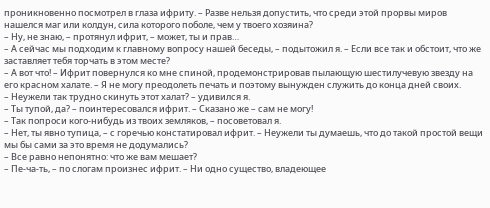проникновенно посмотрел в глаза ифриту. – Разве нельзя допустить, что среди этой прорвы миров нашелся маг или колдун, сила которого поболе, чем у твоего хозяина?
– Ну, не знаю, – протянул ифрит, – может, ты и прав…
– А сейчас мы подходим к главному вопросу нашей беседы, – подытожил я. – Если все так и обстоит, что же заставляет тебя торчать в этом месте?
– А вот что! – Ифрит повернулся ко мне спиной, продемонстрировав пылающую шестилучевую звезду на его красном халате. – Я не могу преодолеть печать и поэтому вынужден служить до конца дней своих.
– Неужели так трудно скинуть этот халат? – удивился я.
– Ты тупой, да? – поинтересовался ифрит. – Сказано же – сам не могу!
– Так попроси кого-нибудь из твоих земляков, – посоветовал я.
– Нет, ты явно тупица, – с горечью констатировал ифрит. – Неужели ты думаешь, что до такой простой вещи мы бы сами за это время не додумались?
– Все равно непонятно: что же вам мешает?
– Пе-ча-ть, – по слогам произнес ифрит. – Ни одно существо, владеющее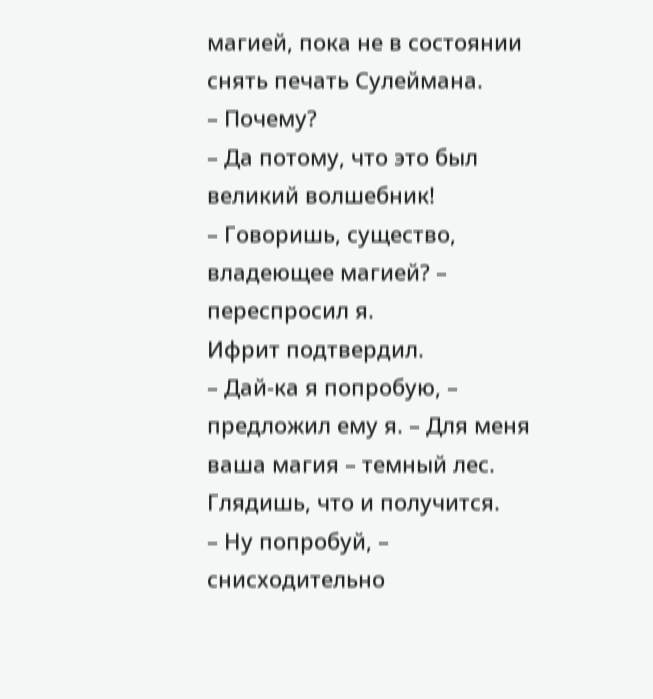магией, пока не в состоянии снять печать Сулеймана.
– Почему?
– Да потому, что это был великий волшебник!
– Говоришь, существо, владеющее магией? – переспросил я.
Ифрит подтвердил.
– Дай-ка я попробую, – предложил ему я. – Для меня ваша магия – темный лес. Глядишь, что и получится.
– Ну попробуй, – снисходительно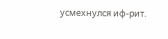усмехнулся иф-рит.